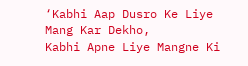‘Kabhi Aap Dusro Ke Liye Mang Kar Dekho,
Kabhi Apne Liye Mangne Ki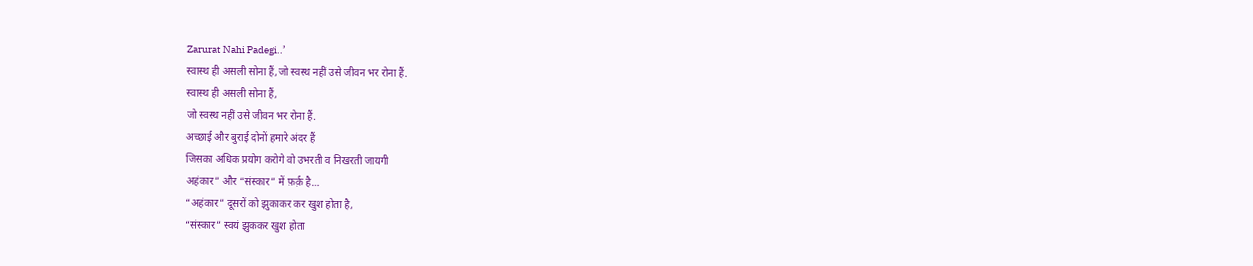Zarurat Nahi Padegi..’
स्वास्थ ही असली सोना हैं,जो स्वस्थ नहीं उसे जीवन भर रोना हैं.
स्वास्थ ही असली सोना हैं,
जो स्वस्थ नहीं उसे जीवन भर रोना हैं.
अच्छाई और बुराई दोनों हमारे अंदर हैं
जिसका अधिक प्रयोग करोगे वो उभरती व निखरती जायगी
अहंकार” और “संस्कार” में फ़र्क़ है…
“अहंकार” दूसरों को झुकाकर कर खुश होता है,
“संस्कार” स्वयं झुककर खुश होता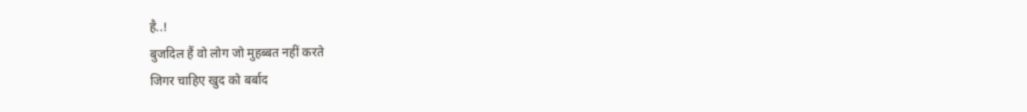है..!
बुजदिल हैं वो लोग जो मुहब्बत नहीं करते
जिगर चाहिए खुद को बर्बाद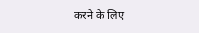करने के लिए